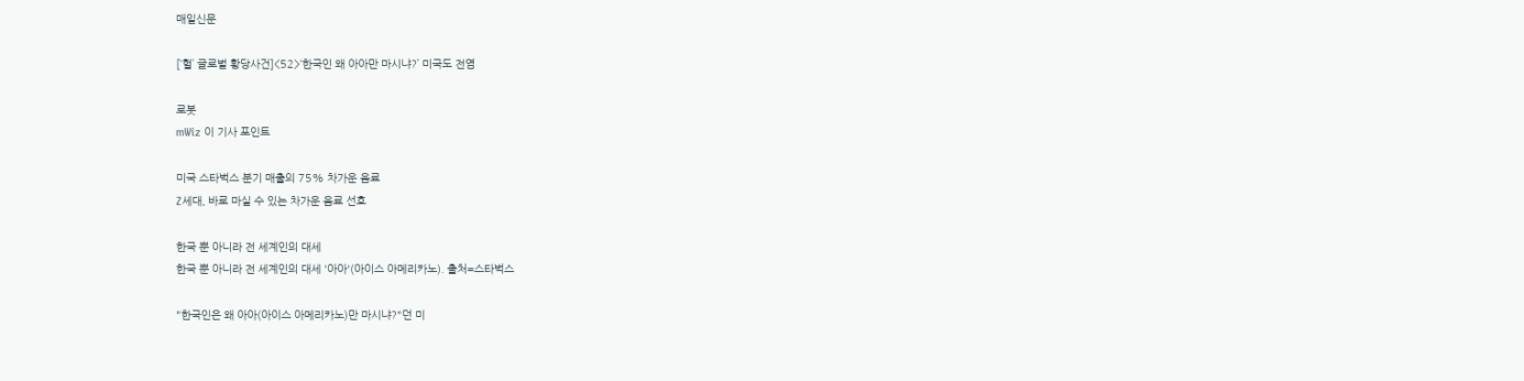매일신문

[‘헐’ 글로벌 황당사건]<52>‘한국인 왜 아아만 마시냐?’ 미국도 전염

로봇
mWiz 이 기사 포인트

미국 스타벅스 분기 매출의 75% 차가운 음료
Z세대, 바로 마실 수 있는 차가운 음료 선호

한국 뿐 아니라 전 세계인의 대세
한국 뿐 아니라 전 세계인의 대세 '아아'(아이스 아메리카노). 출처=스타벅스

"한국인은 왜 아아(아이스 아메리카노)만 마시냐?"던 미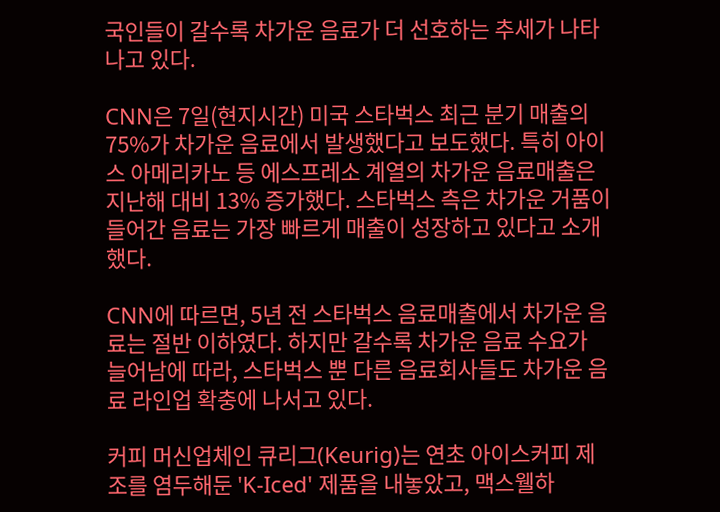국인들이 갈수록 차가운 음료가 더 선호하는 추세가 나타나고 있다.

CNN은 7일(현지시간) 미국 스타벅스 최근 분기 매출의 75%가 차가운 음료에서 발생했다고 보도했다. 특히 아이스 아메리카노 등 에스프레소 계열의 차가운 음료매출은 지난해 대비 13% 증가했다. 스타벅스 측은 차가운 거품이 들어간 음료는 가장 빠르게 매출이 성장하고 있다고 소개했다.

CNN에 따르면, 5년 전 스타벅스 음료매출에서 차가운 음료는 절반 이하였다. 하지만 갈수록 차가운 음료 수요가 늘어남에 따라, 스타벅스 뿐 다른 음료회사들도 차가운 음료 라인업 확충에 나서고 있다.

커피 머신업체인 큐리그(Keurig)는 연초 아이스커피 제조를 염두해둔 'K-Iced' 제품을 내놓았고, 맥스웰하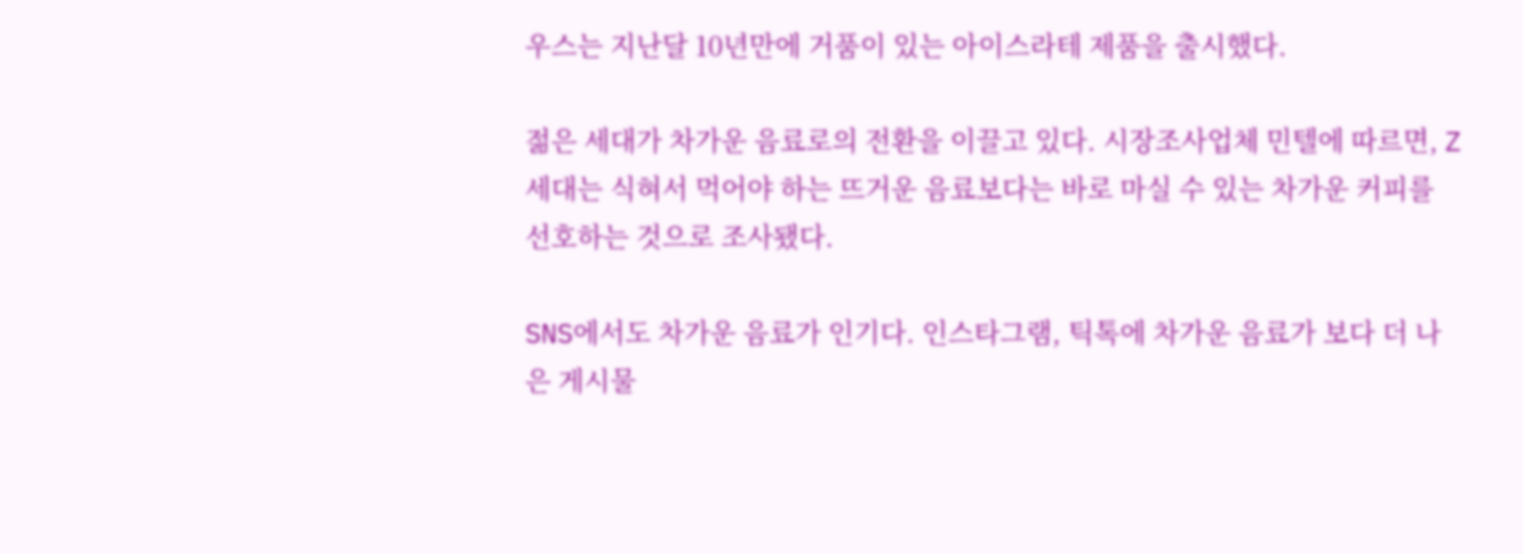우스는 지난달 10년만에 거품이 있는 아이스라테 제품을 출시했다.

젊은 세대가 차가운 음료로의 전환을 이끌고 있다. 시장조사업체 민텔에 따르면, Z세대는 식혀서 먹어야 하는 뜨거운 음료보다는 바로 마실 수 있는 차가운 커피를 선호하는 것으로 조사됐다.

SNS에서도 차가운 음료가 인기다. 인스타그램, 틱톡에 차가운 음료가 보다 더 나은 게시물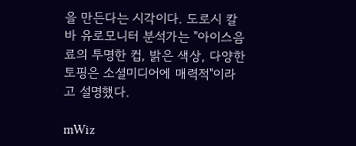을 만든다는 시각이다. 도로시 칼바 유로모니터 분석가는 "아이스음료의 투명한 컵, 밝은 색상, 다양한 토핑은 소셜미디어에 매력적"이라고 설명했다.

mWiz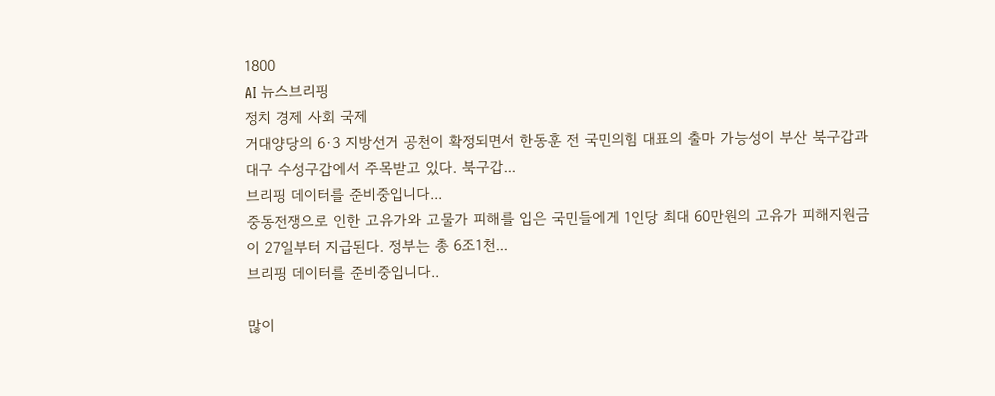1800
AI 뉴스브리핑
정치 경제 사회 국제
거대양당의 6·3 지방선거 공천이 확정되면서 한동훈 전 국민의힘 대표의 출마 가능성이 부산 북구갑과 대구 수성구갑에서 주목받고 있다. 북구갑...
브리핑 데이터를 준비중입니다...
중동전쟁으로 인한 고유가와 고물가 피해를 입은 국민들에게 1인당 최대 60만원의 고유가 피해지원금이 27일부터 지급된다. 정부는 총 6조1천...
브리핑 데이터를 준비중입니다..

많이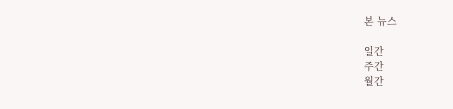본 뉴스

일간
주간
월간